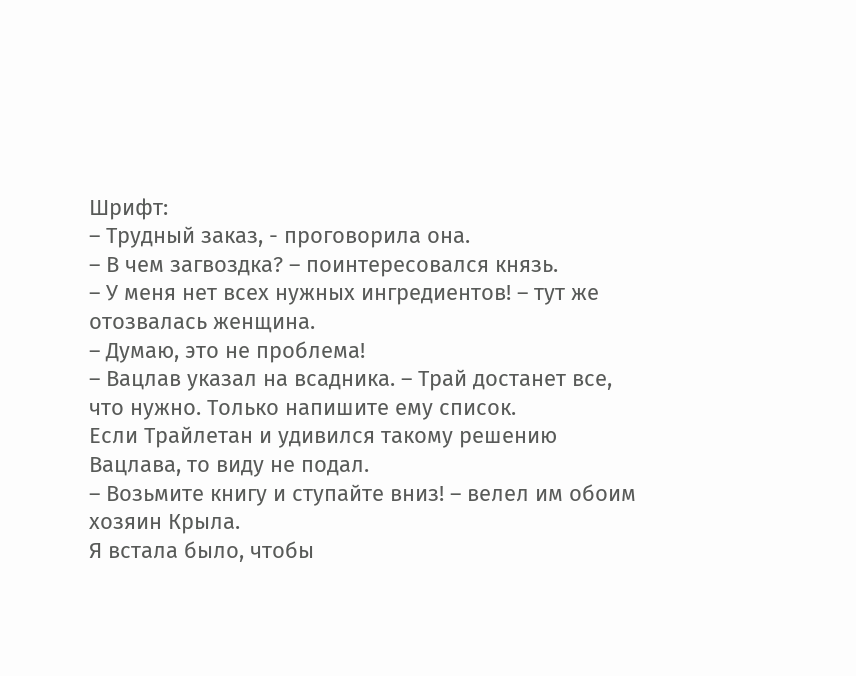Шрифт:
– Трудный заказ, - проговорила она.
– В чем загвоздка? – поинтересовался князь.
– У меня нет всех нужных ингредиентов! – тут же отозвалась женщина.
– Думаю, это не проблема!
– Вацлав указал на всадника. – Трай достанет все, что нужно. Только напишите ему список.
Если Трайлетан и удивился такому решению Вацлава, то виду не подал.
– Возьмите книгу и ступайте вниз! – велел им обоим хозяин Крыла.
Я встала было, чтобы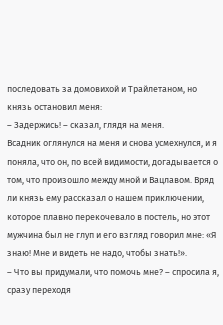последовать за домовихой и Трайлетаном, но князь остановил меня:
– Задержись! – сказал, глядя на меня.
Всадник оглянулся на меня и снова усмехнулся, и я поняла, что он, по всей видимости, догадывается о том, что произошло между мной и Вацлавом. Вряд ли князь ему рассказал о нашем приключении, которое плавно перекочевало в постель, но этот мужчина был не глуп и его взгляд говорил мне: «Я знаю! Мне и видеть не надо, чтобы знать!».
– Что вы придумали, что помочь мне? – спросила я, сразу переходя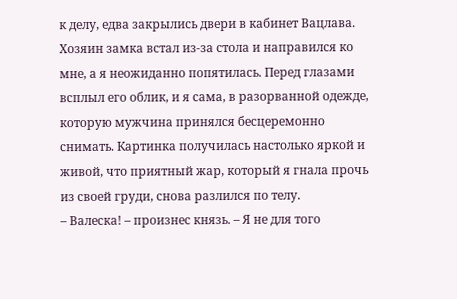к делу, едва закрылись двери в кабинет Вацлава. Хозяин замка встал из-за стола и направился ко мне, а я неожиданно попятилась. Перед глазами всплыл его облик, и я сама, в разорванной одежде, которую мужчина принялся бесцеремонно снимать. Картинка получилась настолько яркой и живой, что приятный жар, который я гнала прочь из своей груди, снова разлился по телу.
– Валеска! – произнес князь. – Я не для того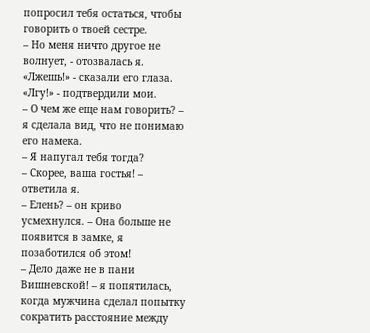попросил тебя остаться, чтобы говорить о твоей сестре.
– Но меня ничто другое не волнует, - отозвалась я.
«Лжешь!» - сказали его глаза.
«Лгу!» - подтвердили мои.
– О чем же еще нам говорить? – я сделала вид, что не понимаю его намека.
– Я напугал тебя тогда?
– Скорее, ваша гостья! – ответила я.
– Елень? – он криво усмехнулся. – Она больше не появится в замке, я позаботился об этом!
– Дело даже не в пани Вишневской! – я попятилась, когда мужчина сделал попытку сократить расстояние между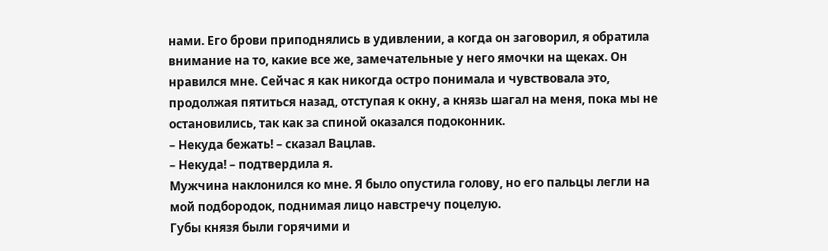нами. Его брови приподнялись в удивлении, а когда он заговорил, я обратила внимание на то, какие все же, замечательные у него ямочки на щеках. Он нравился мне. Сейчас я как никогда остро понимала и чувствовала это, продолжая пятиться назад, отступая к окну, а князь шагал на меня, пока мы не остановились, так как за спиной оказался подоконник.
– Некуда бежать! – сказал Вацлав.
– Некуда! – подтвердила я.
Мужчина наклонился ко мне. Я было опустила голову, но его пальцы легли на мой подбородок, поднимая лицо навстречу поцелую.
Губы князя были горячими и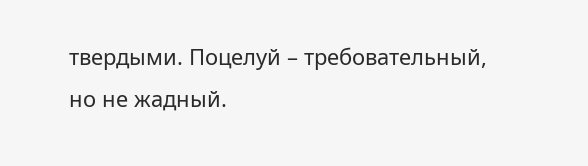твердыми. Поцелуй – требовательный, но не жадный.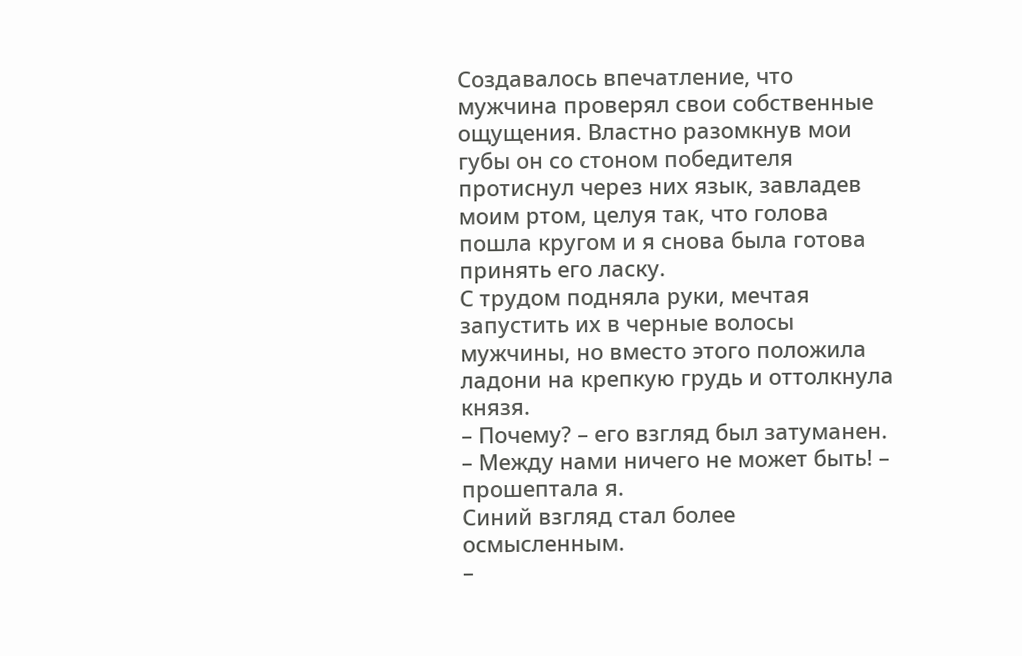Создавалось впечатление, что мужчина проверял свои собственные ощущения. Властно разомкнув мои губы он со стоном победителя протиснул через них язык, завладев моим ртом, целуя так, что голова пошла кругом и я снова была готова принять его ласку.
С трудом подняла руки, мечтая запустить их в черные волосы мужчины, но вместо этого положила ладони на крепкую грудь и оттолкнула князя.
– Почему? – его взгляд был затуманен.
– Между нами ничего не может быть! – прошептала я.
Синий взгляд стал более осмысленным.
–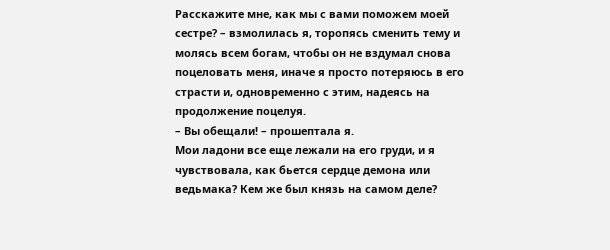Расскажите мне, как мы с вами поможем моей сестре? – взмолилась я, торопясь сменить тему и молясь всем богам, чтобы он не вздумал снова поцеловать меня, иначе я просто потеряюсь в его страсти и, одновременно с этим, надеясь на продолжение поцелуя.
– Вы обещали! – прошептала я.
Мои ладони все еще лежали на его груди, и я чувствовала, как бьется сердце демона или ведьмака? Кем же был князь на самом деле?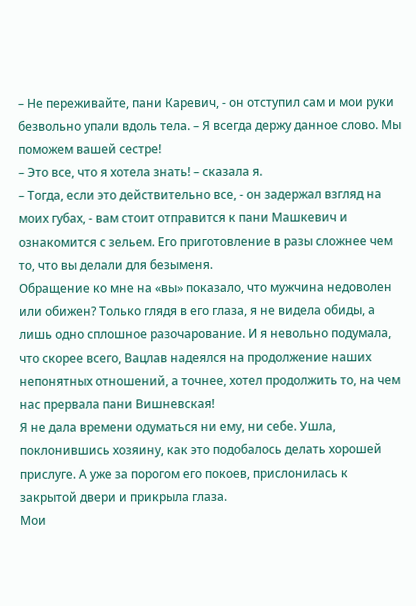– Не переживайте, пани Каревич, - он отступил сам и мои руки безвольно упали вдоль тела. – Я всегда держу данное слово. Мы поможем вашей сестре!
– Это все, что я хотела знать! – сказала я.
– Тогда, если это действительно все, - он задержал взгляд на моих губах, - вам стоит отправится к пани Машкевич и ознакомится с зельем. Его приготовление в разы сложнее чем то, что вы делали для безыменя.
Обращение ко мне на «вы» показало, что мужчина недоволен или обижен? Только глядя в его глаза, я не видела обиды, а лишь одно сплошное разочарование. И я невольно подумала, что скорее всего, Вацлав надеялся на продолжение наших непонятных отношений, а точнее, хотел продолжить то, на чем нас прервала пани Вишневская!
Я не дала времени одуматься ни ему, ни себе. Ушла, поклонившись хозяину, как это подобалось делать хорошей прислуге. А уже за порогом его покоев, прислонилась к закрытой двери и прикрыла глаза.
Мои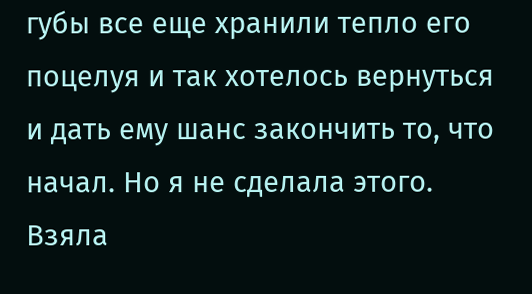губы все еще хранили тепло его поцелуя и так хотелось вернуться и дать ему шанс закончить то, что начал. Но я не сделала этого. Взяла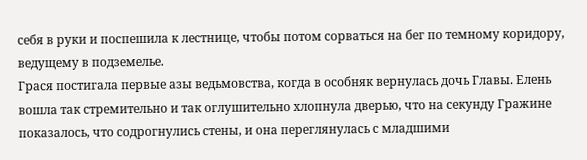себя в руки и поспешила к лестнице, чтобы потом сорваться на бег по темному коридору, ведущему в подземелье.
Грася постигала первые азы ведьмовства, когда в особняк вернулась дочь Главы. Елень вошла так стремительно и так оглушительно хлопнула дверью, что на секунду Гражине показалось, что содрогнулись стены, и она переглянулась с младшими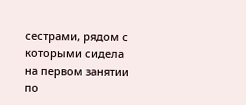сестрами, рядом с которыми сидела на первом занятии по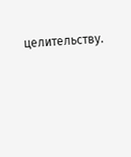целительству.